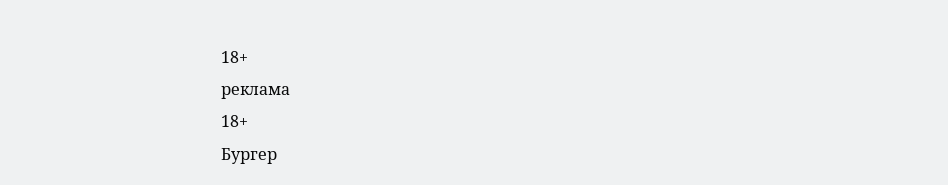18+
реклама
18+
Бургер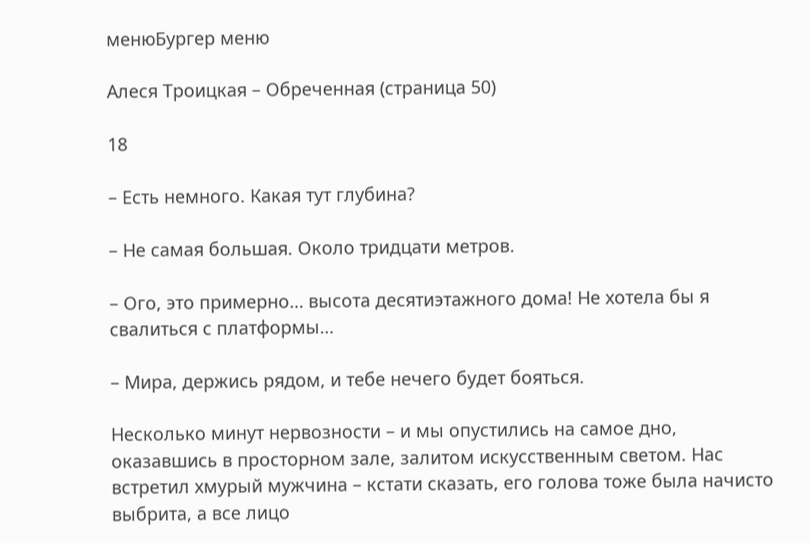менюБургер меню

Алеся Троицкая – Обреченная (страница 50)

18

– Есть немного. Какая тут глубина?

– Не самая большая. Около тридцати метров.

– Ого, это примерно… высота десятиэтажного дома! Не хотела бы я свалиться с платформы…

– Мира, держись рядом, и тебе нечего будет бояться.

Несколько минут нервозности – и мы опустились на самое дно, оказавшись в просторном зале, залитом искусственным светом. Нас встретил хмурый мужчина – кстати сказать, его голова тоже была начисто выбрита, а все лицо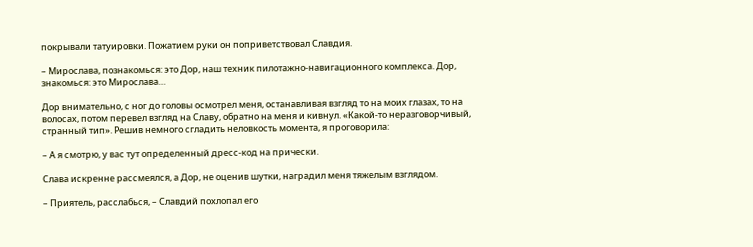покрывали татуировки. Пожатием руки он поприветствовал Славдия.

– Мирослава, познакомься: это Дор, наш техник пилотажно-навигационного комплекса. Дор, знакомься: это Мирослава…

Дор внимательно, с ног до головы осмотрел меня, останавливая взгляд то на моих глазах, то на волосах, потом перевел взгляд на Славу, обратно на меня и кивнул. «Какой-то неразговорчивый, странный тип». Решив немного сгладить неловкость момента, я проговорила:

– А я смотрю, у вас тут определенный дресс-код на прически.

Слава искренне рассмеялся, а Дор, не оценив шутки, наградил меня тяжелым взглядом.

– Приятель, расслабься, – Славдий похлопал его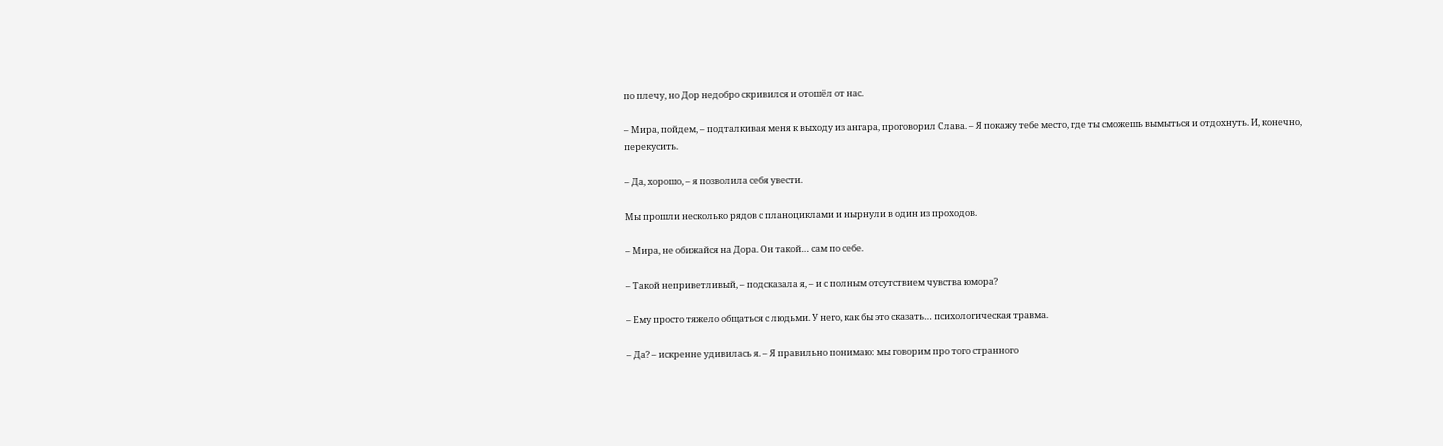по плечу, но Дор недобро скривился и отошёл от нас.

– Мира, пойдем, – подталкивая меня к выходу из ангара, проговорил Слава. – Я покажу тебе место, где ты сможешь вымыться и отдохнуть. И, конечно, перекусить.

– Да, хорошо, – я позволила себя увести.

Мы прошли несколько рядов с планоциклами и нырнули в один из проходов.

– Мира, не обижайся на Дора. Он такой… сам по себе.

– Такой неприветливый, – подсказала я, – и с полным отсутствием чувства юмора?

– Ему просто тяжело общаться с людьми. У него, как бы это сказать… психологическая травма.

– Да? – искренне удивилась я. – Я правильно понимаю: мы говорим про того странного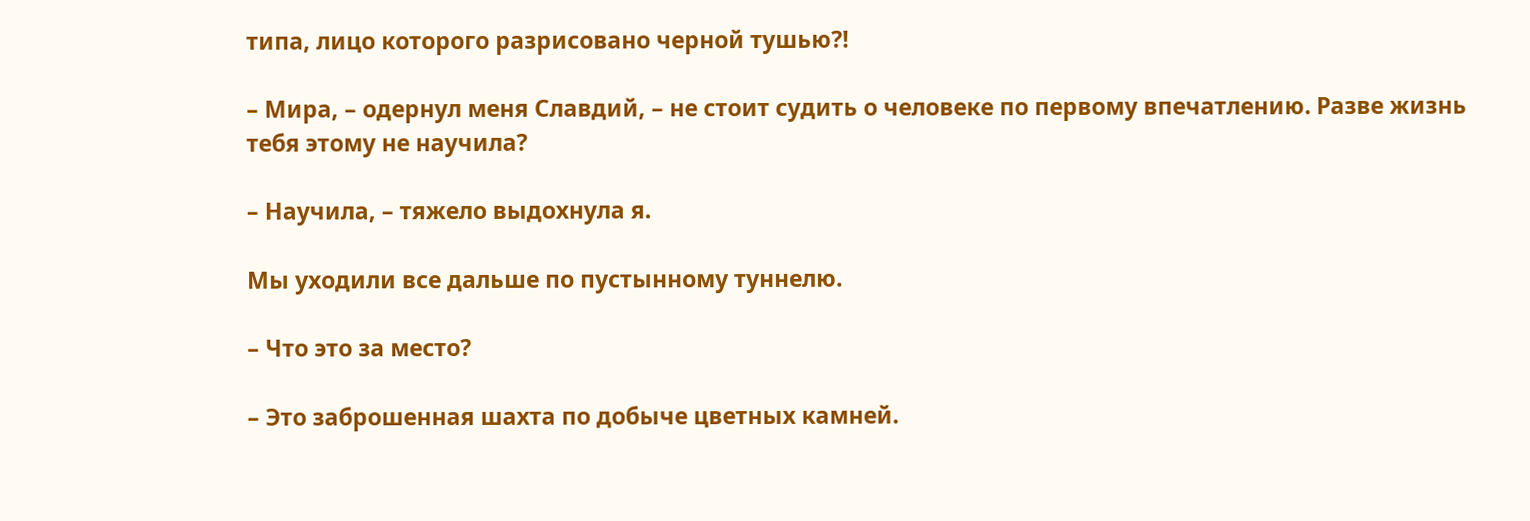типа, лицо которого разрисовано черной тушью?!

– Мира, – одернул меня Славдий, – не стоит судить о человеке по первому впечатлению. Разве жизнь тебя этому не научила?

– Научила, – тяжело выдохнула я.

Мы уходили все дальше по пустынному туннелю.

– Что это за место?

– Это заброшенная шахта по добыче цветных камней.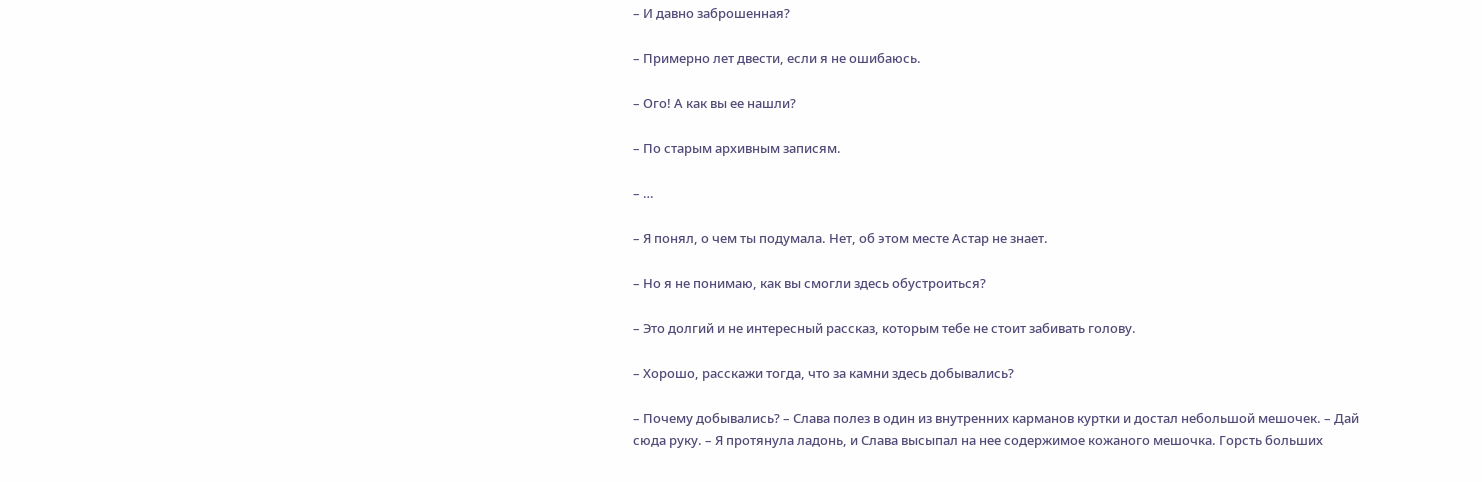– И давно заброшенная?

– Примерно лет двести, если я не ошибаюсь.

– Ого! А как вы ее нашли?

– По старым архивным записям.

– …

– Я понял, о чем ты подумала. Нет, об этом месте Астар не знает.

– Но я не понимаю, как вы смогли здесь обустроиться?

– Это долгий и не интересный рассказ, которым тебе не стоит забивать голову.

– Хорошо, расскажи тогда, что за камни здесь добывались?

– Почему добывались? – Слава полез в один из внутренних карманов куртки и достал небольшой мешочек. – Дай сюда руку. – Я протянула ладонь, и Слава высыпал на нее содержимое кожаного мешочка. Горсть больших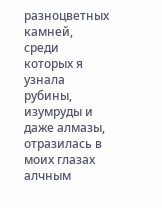разноцветных камней, среди которых я узнала рубины, изумруды и даже алмазы, отразилась в моих глазах алчным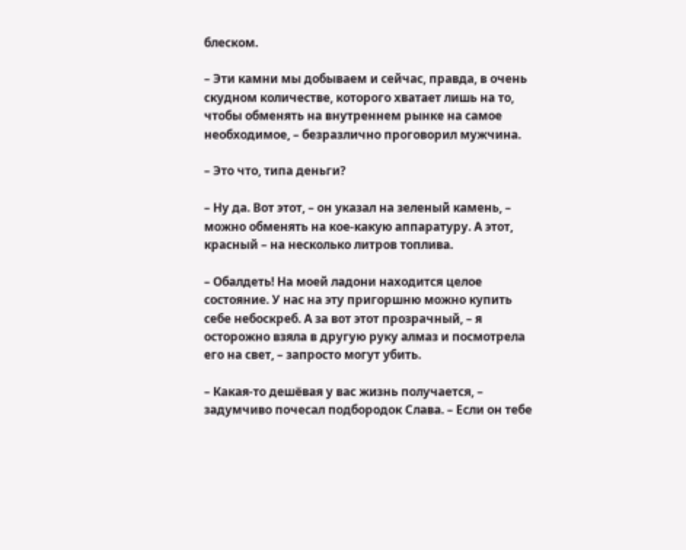блеском.

– Эти камни мы добываем и сейчас, правда, в очень скудном количестве, которого хватает лишь на то, чтобы обменять на внутреннем рынке на самое необходимое, – безразлично проговорил мужчина.

– Это что, типа деньги?

– Ну да. Вот этот, – он указал на зеленый камень, – можно обменять на кое-какую аппаратуру. А этот, красный – на несколько литров топлива.

– Обалдеть! На моей ладони находится целое состояние. У нас на эту пригоршню можно купить себе небоскреб. А за вот этот прозрачный, – я осторожно взяла в другую руку алмаз и посмотрела его на свет, – запросто могут убить.

– Какая-то дешёвая у вас жизнь получается, – задумчиво почесал подбородок Слава. – Если он тебе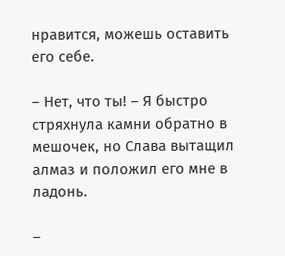нравится, можешь оставить его себе.

– Нет, что ты! – Я быстро стряхнула камни обратно в мешочек, но Слава вытащил алмаз и положил его мне в ладонь.

–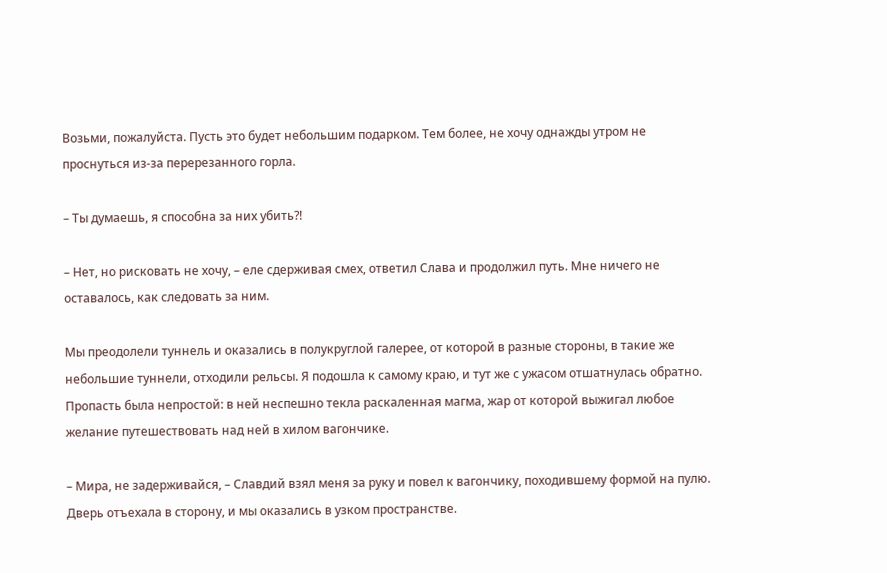Возьми, пожалуйста. Пусть это будет небольшим подарком. Тем более, не хочу однажды утром не проснуться из-за перерезанного горла.

– Ты думаешь, я способна за них убить?!

– Нет, но рисковать не хочу, – еле сдерживая смех, ответил Слава и продолжил путь. Мне ничего не оставалось, как следовать за ним.

Мы преодолели туннель и оказались в полукруглой галерее, от которой в разные стороны, в такие же небольшие туннели, отходили рельсы. Я подошла к самому краю, и тут же с ужасом отшатнулась обратно. Пропасть была непростой: в ней неспешно текла раскаленная магма, жар от которой выжигал любое желание путешествовать над ней в хилом вагончике.

– Мира, не задерживайся, – Славдий взял меня за руку и повел к вагончику, походившему формой на пулю. Дверь отъехала в сторону, и мы оказались в узком пространстве.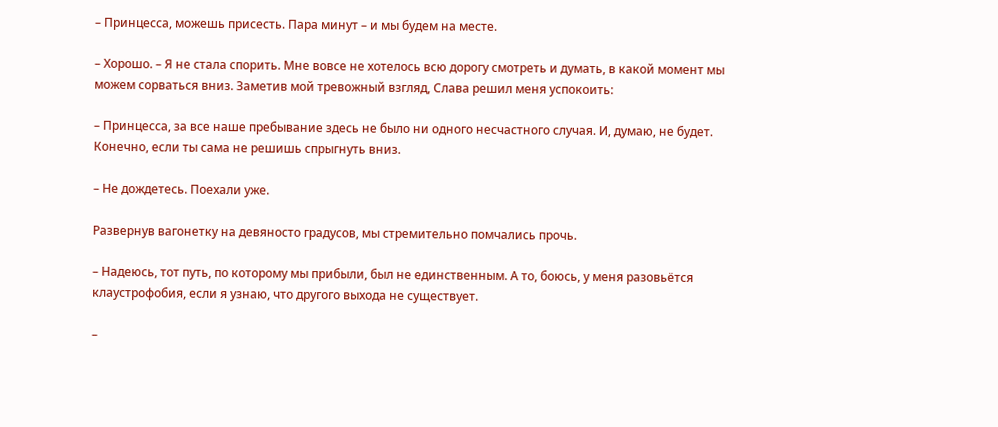– Принцесса, можешь присесть. Пара минут – и мы будем на месте.

– Хорошо. – Я не стала спорить. Мне вовсе не хотелось всю дорогу смотреть и думать, в какой момент мы можем сорваться вниз. Заметив мой тревожный взгляд, Слава решил меня успокоить:

– Принцесса, за все наше пребывание здесь не было ни одного несчастного случая. И, думаю, не будет. Конечно, если ты сама не решишь спрыгнуть вниз.

– Не дождетесь. Поехали уже.

Развернув вагонетку на девяносто градусов, мы стремительно помчались прочь.

– Надеюсь, тот путь, по которому мы прибыли, был не единственным. А то, боюсь, у меня разовьётся клаустрофобия, если я узнаю, что другого выхода не существует.

–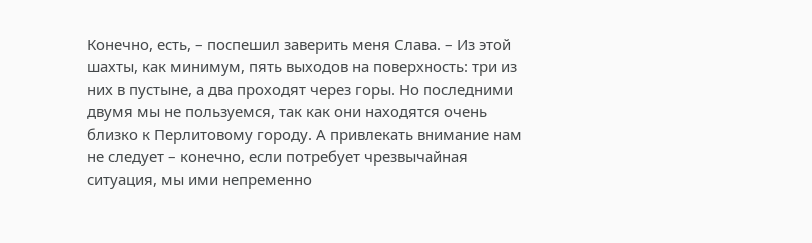Конечно, есть, – поспешил заверить меня Слава. – Из этой шахты, как минимум, пять выходов на поверхность: три из них в пустыне, а два проходят через горы. Но последними двумя мы не пользуемся, так как они находятся очень близко к Перлитовому городу. А привлекать внимание нам не следует – конечно, если потребует чрезвычайная ситуация, мы ими непременно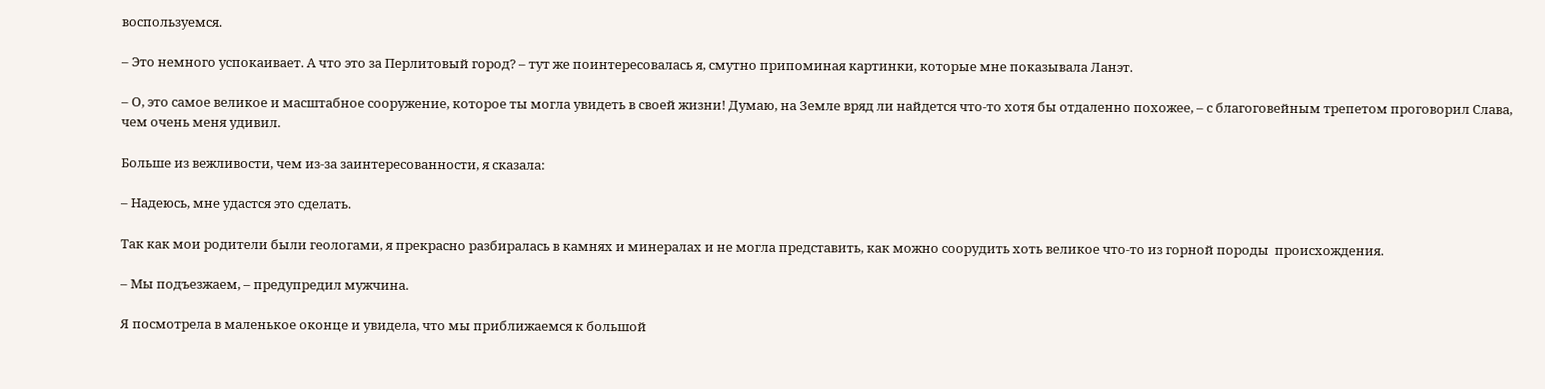воспользуемся.

– Это немного успокаивает. А что это за Перлитовый город? – тут же поинтересовалась я, смутно припоминая картинки, которые мне показывала Ланэт.

– О, это самое великое и масштабное сооружение, которое ты могла увидеть в своей жизни! Думаю, на Земле вряд ли найдется что-то хотя бы отдаленно похожее, – с благоговейным трепетом проговорил Слава, чем очень меня удивил.

Больше из вежливости, чем из-за заинтересованности, я сказала:

– Надеюсь, мне удастся это сделать.

Так как мои родители были геологами, я прекрасно разбиралась в камнях и минералах и не могла представить, как можно соорудить хоть великое что-то из горной породы  происхождения.

– Мы подъезжаем, – предупредил мужчина.

Я посмотрела в маленькое оконце и увидела, что мы приближаемся к большой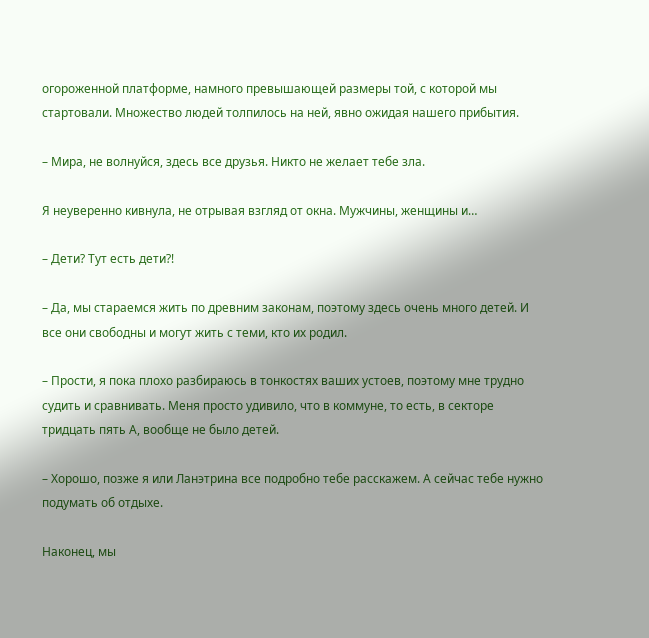огороженной платформе, намного превышающей размеры той, с которой мы стартовали. Множество людей толпилось на ней, явно ожидая нашего прибытия.

– Мира, не волнуйся, здесь все друзья. Никто не желает тебе зла.

Я неуверенно кивнула, не отрывая взгляд от окна. Мужчины, женщины и…

– Дети? Тут есть дети?!

– Да, мы стараемся жить по древним законам, поэтому здесь очень много детей. И все они свободны и могут жить с теми, кто их родил.

– Прости, я пока плохо разбираюсь в тонкостях ваших устоев, поэтому мне трудно судить и сравнивать. Меня просто удивило, что в коммуне, то есть, в секторе тридцать пять А, вообще не было детей.

– Хорошо, позже я или Ланэтрина все подробно тебе расскажем. А сейчас тебе нужно подумать об отдыхе.

Наконец, мы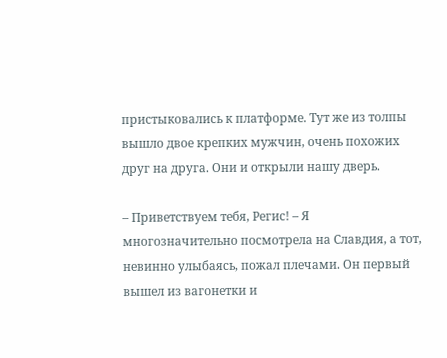пристыковались к платформе. Тут же из толпы вышло двое крепких мужчин, очень похожих друг на друга. Они и открыли нашу дверь.

– Приветствуем тебя, Регис! – Я многозначительно посмотрела на Славдия, а тот, невинно улыбаясь, пожал плечами. Он первый вышел из вагонетки и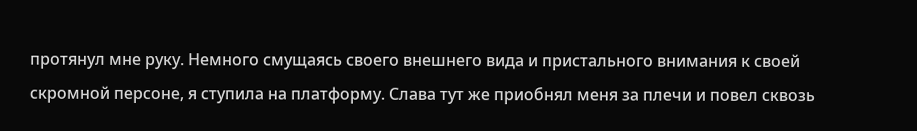протянул мне руку. Немного смущаясь своего внешнего вида и пристального внимания к своей скромной персоне, я ступила на платформу. Слава тут же приобнял меня за плечи и повел сквозь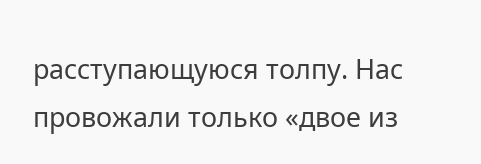расступающуюся толпу. Нас провожали только «двое из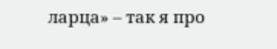ларца» – так я про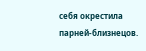себя окрестила парней-близнецов.